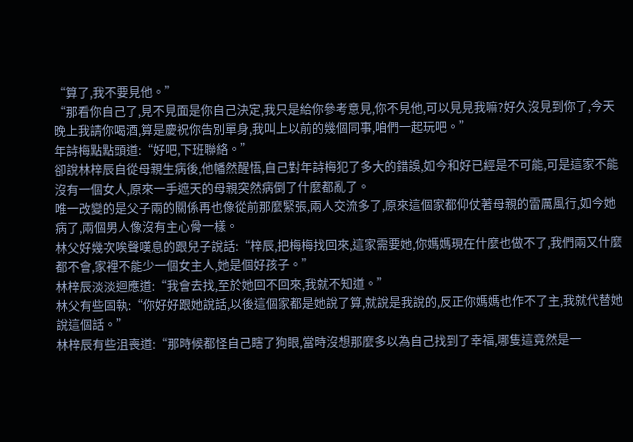“算了,我不要見他。”
“那看你自己了,見不見面是你自己決定,我只是給你參考意見,你不見他,可以見見我嘛?好久沒見到你了,今天晚上我請你喝酒,算是慶祝你告別單身,我叫上以前的幾個同事,咱們一起玩吧。”
年詩梅點點頭道:“好吧,下班聯絡。”
卻說林梓辰自從母親生病後,他幡然醒悟,自己對年詩梅犯了多大的錯誤,如今和好已經是不可能,可是這家不能沒有一個女人,原來一手遮天的母親突然病倒了什麼都亂了。
唯一改變的是父子兩的關係再也像從前那麼緊張,兩人交流多了,原來這個家都仰仗著母親的雷厲風行,如今她病了,兩個男人像沒有主心骨一樣。
林父好幾次唉聲嘆息的跟兒子說話:“梓辰,把梅梅找回來,這家需要她,你媽媽現在什麼也做不了,我們兩又什麼都不會,家裡不能少一個女主人,她是個好孩子。”
林梓辰淡淡迴應道:“我會去找,至於她回不回來,我就不知道。”
林父有些固執:“你好好跟她說話,以後這個家都是她說了算,就說是我說的,反正你媽媽也作不了主,我就代替她說這個話。”
林梓辰有些沮喪道:“那時候都怪自己瞎了狗眼,當時沒想那麼多以為自己找到了幸福,哪隻這竟然是一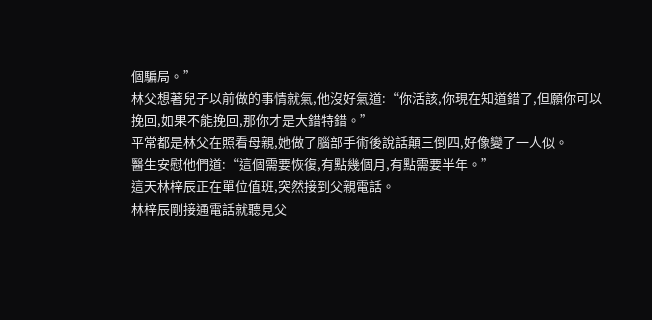個騙局。”
林父想著兒子以前做的事情就氣,他沒好氣道:“你活該,你現在知道錯了,但願你可以挽回,如果不能挽回,那你才是大錯特錯。”
平常都是林父在照看母親,她做了腦部手術後說話顛三倒四,好像變了一人似。
醫生安慰他們道:“這個需要恢復,有點幾個月,有點需要半年。”
這天林梓辰正在單位值班,突然接到父親電話。
林梓辰剛接通電話就聽見父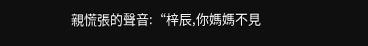親慌張的聲音:“梓辰,你媽媽不見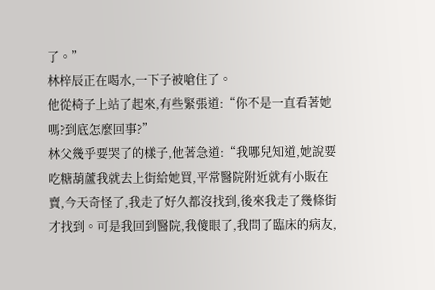了。”
林梓辰正在喝水,一下子被嗆住了。
他從椅子上站了起來,有些緊張道:“你不是一直看著她嗎?到底怎麼回事?”
林父幾乎要哭了的樣子,他著急道:“我哪兒知道,她說要吃糖葫蘆我就去上街給她買,平常醫院附近就有小販在賣,今天奇怪了,我走了好久都沒找到,後來我走了幾條街才找到。可是我回到醫院,我傻眼了,我問了臨床的病友,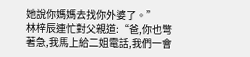她說你媽媽去找你外婆了。”
林梓辰連忙對父親道:“爸,你也彆著急,我馬上給二姐電話,我們一會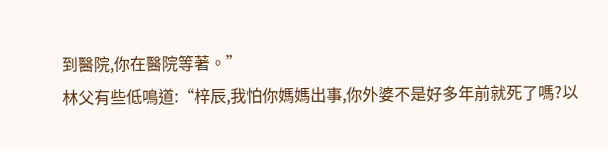到醫院,你在醫院等著。”
林父有些低鳴道:“梓辰,我怕你媽媽出事,你外婆不是好多年前就死了嗎?以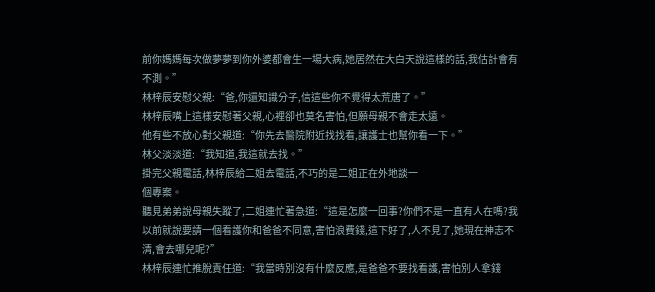前你媽媽每次做夢夢到你外婆都會生一場大病,她居然在大白天說這樣的話,我估計會有不測。”
林梓辰安慰父親:“爸,你還知識分子,信這些你不覺得太荒唐了。”
林梓辰嘴上這樣安慰著父親,心裡卻也莫名害怕,但願母親不會走太遠。
他有些不放心對父親道:“你先去醫院附近找找看,讓護士也幫你看一下。”
林父淡淡道:“我知道,我這就去找。”
掛完父親電話,林梓辰給二姐去電話,不巧的是二姐正在外地談一
個專案。
聽見弟弟說母親失蹤了,二姐連忙著急道:“這是怎麼一回事?你們不是一直有人在嗎?我以前就說要請一個看護你和爸爸不同意,害怕浪費錢,這下好了,人不見了,她現在神志不清,會去哪兒呢?”
林梓辰連忙推脫責任道:“我當時別沒有什麼反應,是爸爸不要找看護,害怕別人拿錢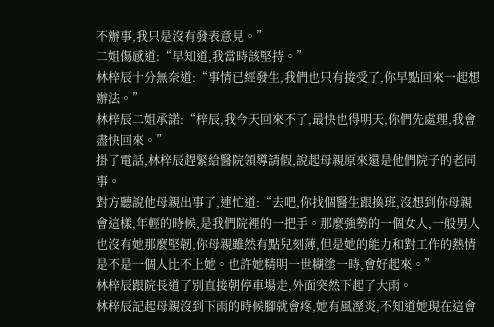不辦事,我只是沒有發表意見。”
二姐傷感道:“早知道,我當時該堅持。”
林梓辰十分無奈道:“事情已經發生,我們也只有接受了,你早點回來一起想辦法。”
林梓辰二姐承諾:“梓辰,我今天回來不了,最快也得明天,你們先處理,我會盡快回來。”
掛了電話,林梓辰趕緊給醫院領導請假,說起母親原來還是他們院子的老同事。
對方聽說他母親出事了,連忙道:“去吧,你找個醫生跟換班,沒想到你母親會這樣,年輕的時候,是我們院裡的一把手。那麼強勢的一個女人,一般男人也沒有她那麼堅韌,你母親雖然有點兒刻薄,但是她的能力和對工作的熱情是不是一個人比不上她。也許她精明一世糊塗一時,會好起來。”
林梓辰跟院長道了別直接朝停車場走,外面突然下起了大雨。
林梓辰記起母親沒到下雨的時候腳就會疼,她有風溼炎,不知道她現在這會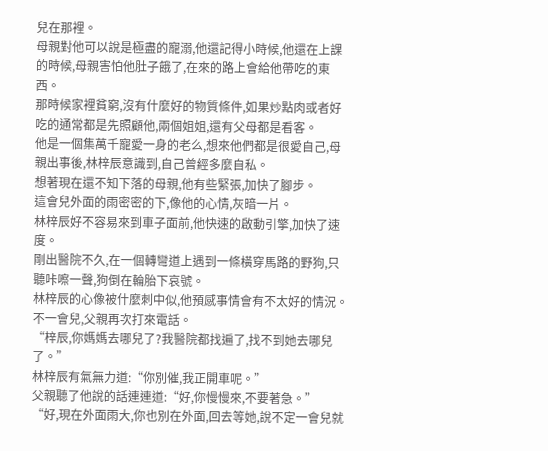兒在那裡。
母親對他可以說是極盡的寵溺,他還記得小時候,他還在上課的時候,母親害怕他肚子餓了,在來的路上會給他帶吃的東西。
那時候家裡貧窮,沒有什麼好的物質條件,如果炒點肉或者好吃的通常都是先照顧他,兩個姐姐,還有父母都是看客。
他是一個集萬千寵愛一身的老么,想來他們都是很愛自己,母親出事後,林梓辰意識到,自己曾經多麼自私。
想著現在還不知下落的母親,他有些緊張,加快了腳步。
這會兒外面的雨密密的下,像他的心情,灰暗一片。
林梓辰好不容易來到車子面前,他快速的啟動引擎,加快了速度。
剛出醫院不久,在一個轉彎道上遇到一條橫穿馬路的野狗,只聽咔嚓一聲,狗倒在輪胎下哀號。
林梓辰的心像被什麼刺中似,他預感事情會有不太好的情況。
不一會兒,父親再次打來電話。
“梓辰,你媽媽去哪兒了?我醫院都找遍了,找不到她去哪兒了。”
林梓辰有氣無力道:“你別催,我正開車呢。”
父親聽了他說的話連連道:“好,你慢慢來,不要著急。”
“好,現在外面雨大,你也別在外面,回去等她,說不定一會兒就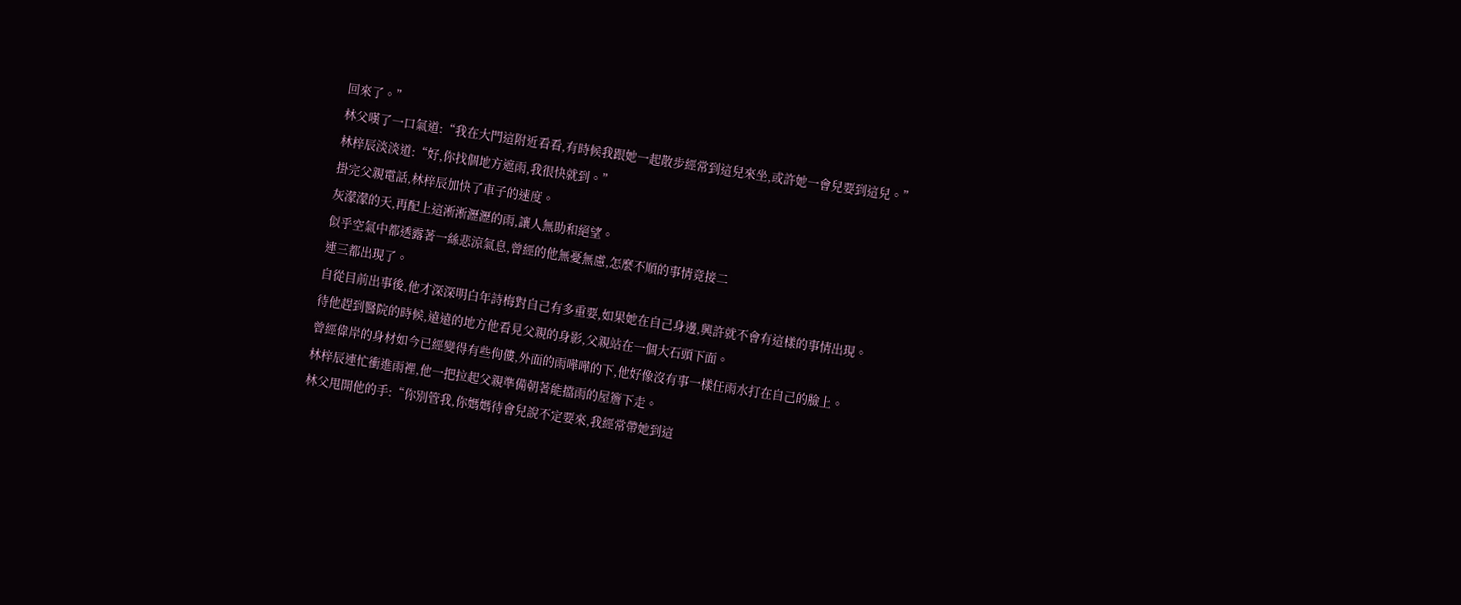回來了。”
林父嘆了一口氣道:“我在大門這附近看看,有時候我跟她一起散步經常到這兒來坐,或許她一會兒要到這兒。”
林梓辰淡淡道:“好,你找個地方遮雨,我很快就到。”
掛完父親電話,林梓辰加快了車子的速度。
灰濛濛的天,再配上這淅淅瀝瀝的雨,讓人無助和絕望。
似乎空氣中都透露著一絲悲涼氣息,曾經的他無憂無慮,怎麼不順的事情竟接二
連三都出現了。
自從目前出事後,他才深深明白年詩梅對自己有多重要,如果她在自己身邊,興許就不會有這樣的事情出現。
待他趕到醫院的時候,遠遠的地方他看見父親的身影,父親站在一個大石頭下面。
曾經偉岸的身材如今已經變得有些佝僂,外面的雨嘩嘩的下,他好像沒有事一樣任雨水打在自己的臉上。
林梓辰連忙衝進雨裡,他一把拉起父親準備朝著能擋雨的屋簷下走。
林父甩開他的手:“你別管我,你媽媽待會兒說不定要來,我經常帶她到這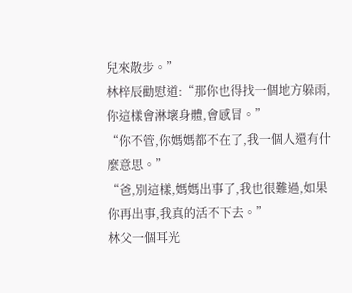兒來散步。”
林梓辰勸慰道:“那你也得找一個地方躲雨,你這樣會淋壞身體,會感冒。”
“你不管,你媽媽都不在了,我一個人還有什麼意思。”
“爸,別這樣,媽媽出事了,我也很難過,如果你再出事,我真的活不下去。”
林父一個耳光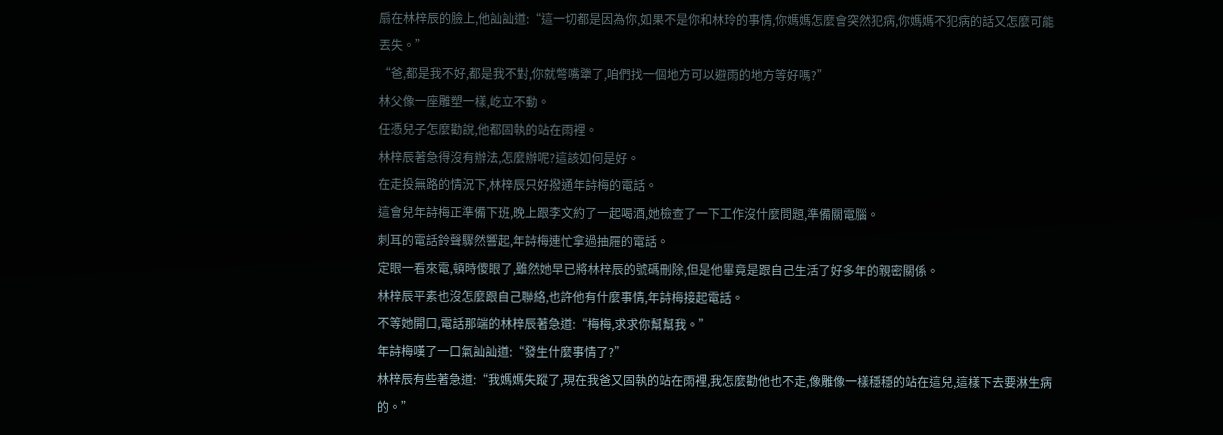扇在林梓辰的臉上,他訕訕道:“這一切都是因為你,如果不是你和林玲的事情,你媽媽怎麼會突然犯病,你媽媽不犯病的話又怎麼可能丟失。”
“爸,都是我不好,都是我不對,你就彆嘴犟了,咱們找一個地方可以避雨的地方等好嗎?”
林父像一座雕塑一樣,屹立不動。
任憑兒子怎麼勸說,他都固執的站在雨裡。
林梓辰著急得沒有辦法,怎麼辦呢?這該如何是好。
在走投無路的情況下,林梓辰只好撥通年詩梅的電話。
這會兒年詩梅正準備下班,晚上跟李文約了一起喝酒,她檢查了一下工作沒什麼問題,準備關電腦。
刺耳的電話鈴聲驟然響起,年詩梅連忙拿過抽屜的電話。
定眼一看來電,頓時傻眼了,雖然她早已將林梓辰的號碼刪除,但是他畢竟是跟自己生活了好多年的親密關係。
林梓辰平素也沒怎麼跟自己聯絡,也許他有什麼事情,年詩梅接起電話。
不等她開口,電話那端的林梓辰著急道:“梅梅,求求你幫幫我。”
年詩梅嘆了一口氣訕訕道:“發生什麼事情了?”
林梓辰有些著急道:“我媽媽失蹤了,現在我爸又固執的站在雨裡,我怎麼勸他也不走,像雕像一樣穩穩的站在這兒,這樣下去要淋生病的。”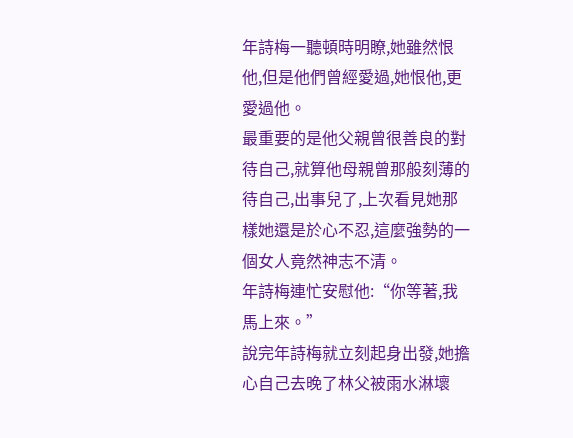年詩梅一聽頓時明瞭,她雖然恨他,但是他們曾經愛過,她恨他,更愛過他。
最重要的是他父親曾很善良的對待自己,就算他母親曾那般刻薄的待自己,出事兒了,上次看見她那樣她還是於心不忍,這麼強勢的一個女人竟然神志不清。
年詩梅連忙安慰他:“你等著,我馬上來。”
說完年詩梅就立刻起身出發,她擔心自己去晚了林父被雨水淋壞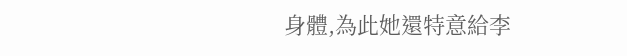身體,為此她還特意給李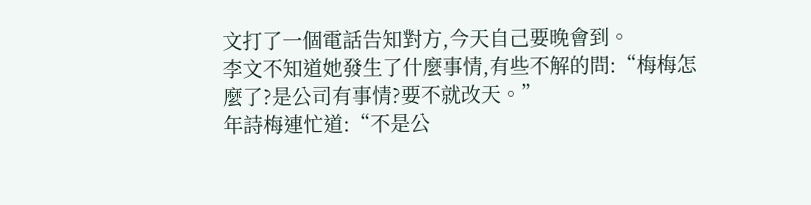文打了一個電話告知對方,今天自己要晚會到。
李文不知道她發生了什麼事情,有些不解的問:“梅梅怎麼了?是公司有事情?要不就改天。”
年詩梅連忙道:“不是公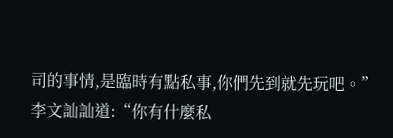司的事情,是臨時有點私事,你們先到就先玩吧。”
李文訕訕道:“你有什麼私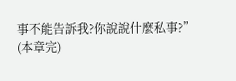事不能告訴我?你說說什麼私事?”
(本章完)